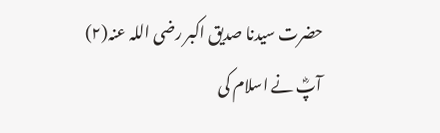حضرت سیدنا صدیق اکبر رضی اللہ عنہ(۲)
آپؓ نے اسلام کی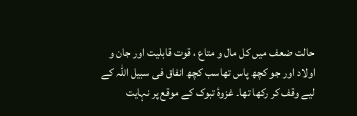حالت ضعف میں کل مال و متاع ، قوت قابلیت اور جان و اولاد اور جو کچھ پاس تھاسب کچھ انفاق فی سبیل اللہ کے لیے وقف کر رکھا تھا۔ غزوۂ تبوک کے موقع پر نہایت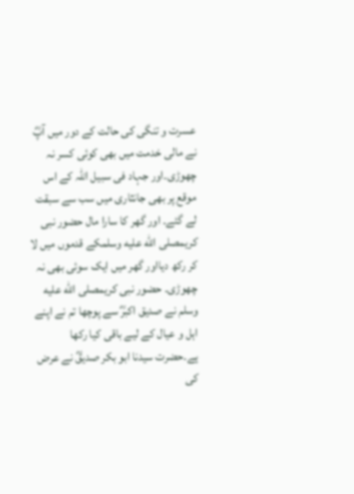عسرت و تنگی کی حالت کے دور میں آپؓ نے مالی خدمت میں بھی کوئی کسر نہ چھوڑی۔اور جہاد فی سبیل اللہ کے اس موقع پر بھی جانثاری میں سب سے سبقت لے گئے۔ اور گھر کا سارا مال حضور نبی کریمصلى الله عليه وسلمکے قدموں میں لا کر رکھ دیااور گھر میں ایک سوئی بھی نہ چھوڑی۔ حضور نبی کریمصلى الله عليه وسلم نے صدیق اکبرؓ سے پوچھا تم نے اپنے اہل و عیال کے لیے باقی کیا رکھا ہے۔حضرت سیدنا ابو بکر صدیقؓ نے عرض کی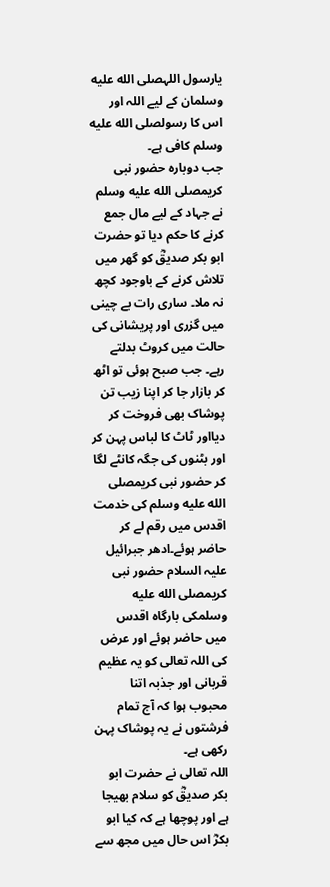یارسول اللہصلى الله عليه وسلمان کے لیے اللہ اور اس کا رسولصلى الله عليه وسلم کافی ہے۔
جب دوبارہ حضور نبی کریمصلى الله عليه وسلم نے جہاد کے لیے مال جمع کرنے کا حکم دیا تو حضرت ابو بکر صدیقؓ کو گھر میں تلاش کرنے کے باوجود کچھ نہ ملا۔ ساری رات بے چینی میں گزری اور پریشانی کی حالت میں کروٹ بدلتے رہے۔ جب صبح ہوئی تو اٹھ کر بازار جا کر اپنا زیب تن پوشاک بھی فروخت کر دیااور ٹاٹ کا لباس پہن کر اور بٹنوں کی جگہ کانٹے لگا کر حضور نبی کریمصلى الله عليه وسلم کی خدمت اقدس میں رقم لے کر حاضر ہوئے۔ادھر جبرائیل علیہ السلام حضور نبی کریمصلى الله عليه وسلمکی بارگاہ اقدس میں حاضر ہوئے اور عرض کی اللہ تعالی کو یہ عظیم قربانی اور جذبہ اتنا محبوب ہوا کہ آج تمام فرشتوں نے یہ پوشاک پہن رکھی ہے۔
اللہ تعالی نے حضرت ابو بکر صدیقؓ کو سلام بھیجا ہے اور پوچھا ہے کہ کیا ابو بکرؓ اس حال میں مجھ سے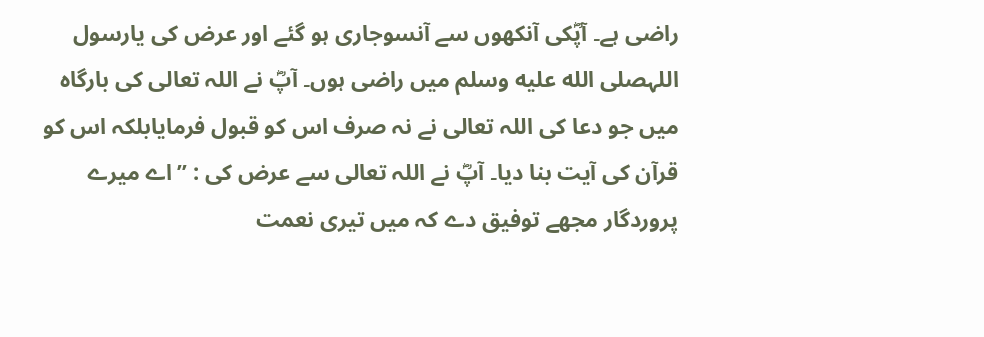راضی ہے۔ آپؓکی آنکھوں سے آنسوجاری ہو گئے اور عرض کی یارسول اللہصلى الله عليه وسلم میں راضی ہوں۔ آپؓ نے اللہ تعالی کی بارگاہ میں جو دعا کی اللہ تعالی نے نہ صرف اس کو قبول فرمایابلکہ اس کو قرآن کی آیت بنا دیا۔ آپؓ نے اللہ تعالی سے عرض کی : ’’اے میرے پروردگار مجھے توفیق دے کہ میں تیری نعمت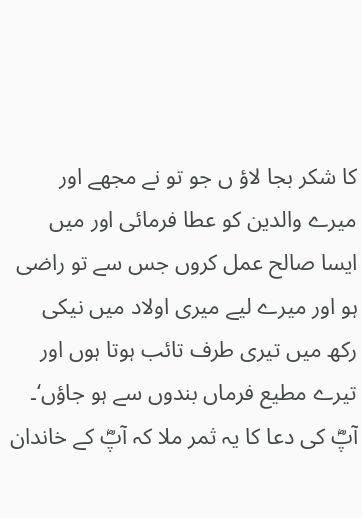کا شکر بجا لاؤ ں جو تو نے مجھے اور میرے والدین کو عطا فرمائی اور میں ایسا صالح عمل کروں جس سے تو راضی ہو اور میرے لیے میری اولاد میں نیکی رکھ میں تیری طرف تائب ہوتا ہوں اور تیرے مطیع فرماں بندوں سے ہو جاؤں‘۔
آپؓ کی دعا کا یہ ثمر ملا کہ آپؓ کے خاندان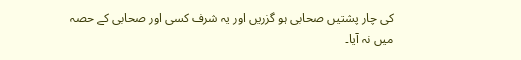کی چار پشتیں صحابی ہو گزریں اور یہ شرف کسی اور صحابی کے حصہ میں نہ آیا۔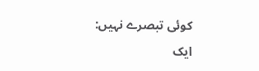کوئی تبصرے نہیں:
ایک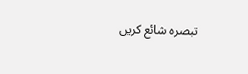تبصرہ شائع کریں